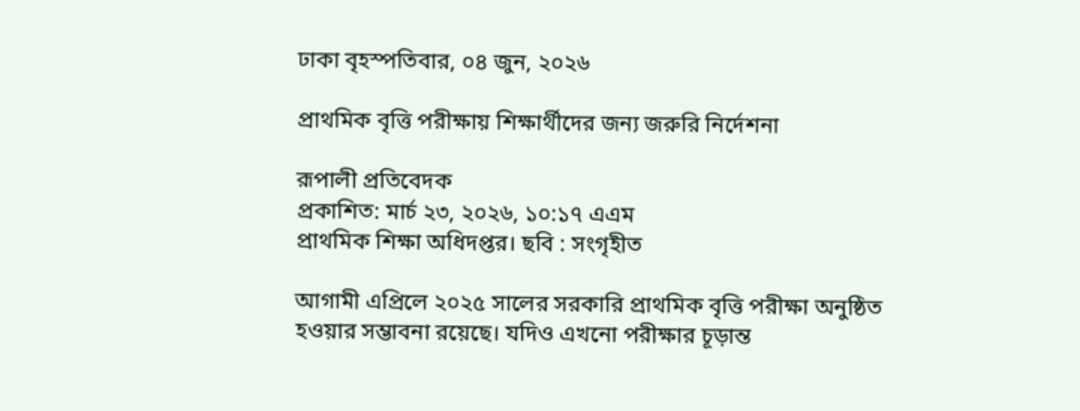ঢাকা বৃহস্পতিবার, ০৪ জুন, ২০২৬

প্রাথমিক বৃত্তি পরীক্ষায় শিক্ষার্থীদের জন্য জরুরি নির্দেশনা

রূপালী প্রতিবেদক
প্রকাশিত: মার্চ ২৩, ২০২৬, ১০:১৭ এএম
প্রাথমিক শিক্ষা অধিদপ্তর। ছবি : সংগৃহীত

আগামী এপ্রিলে ২০২৫ সালের সরকারি প্রাথমিক বৃত্তি পরীক্ষা অনুষ্ঠিত হওয়ার সম্ভাবনা রয়েছে। যদিও এখনো পরীক্ষার চূড়ান্ত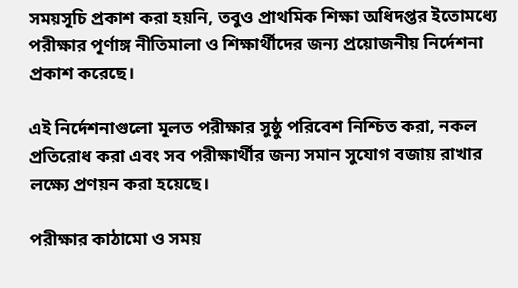সময়সূচি প্রকাশ করা হয়নি, তবুও প্রাথমিক শিক্ষা অধিদপ্তর ইতোমধ্যে পরীক্ষার পূর্ণাঙ্গ নীতিমালা ও শিক্ষার্থীদের জন্য প্রয়োজনীয় নির্দেশনা প্রকাশ করেছে।

এই নির্দেশনাগুলো মূলত পরীক্ষার সুষ্ঠু পরিবেশ নিশ্চিত করা, নকল প্রতিরোধ করা এবং সব পরীক্ষার্থীর জন্য সমান সুযোগ বজায় রাখার লক্ষ্যে প্রণয়ন করা হয়েছে।

পরীক্ষার কাঠামো ও সময়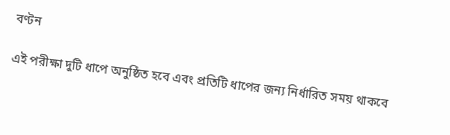বণ্টন

এই পরীক্ষা দুটি ধাপে অনুষ্ঠিত হবে এবং প্রতিটি ধাপের জন্য নির্ধারিত সময় থাকবে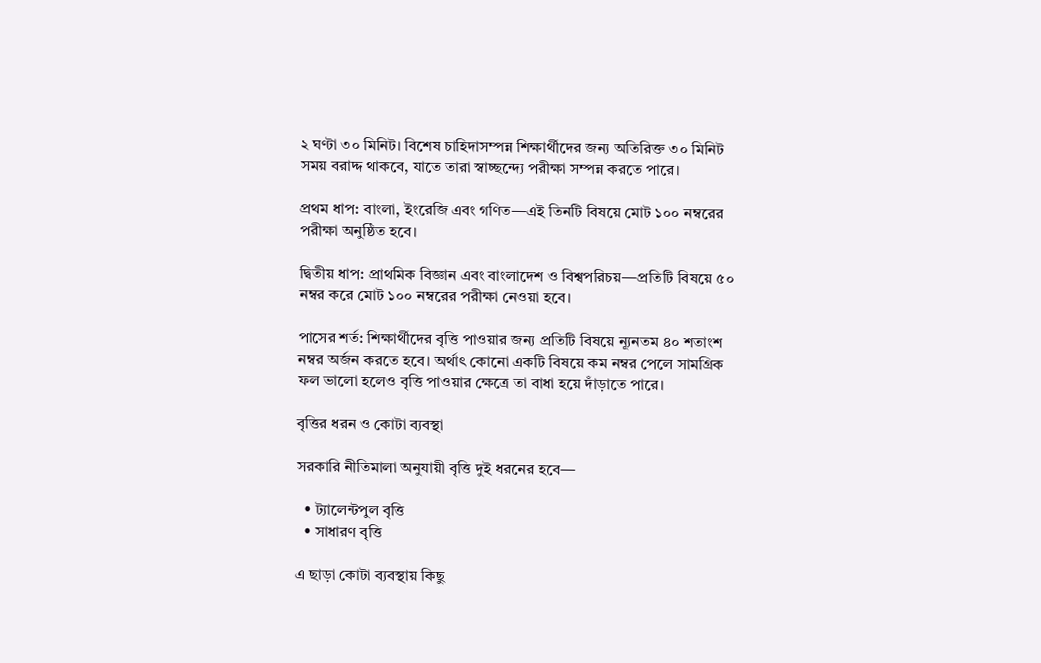২ ঘণ্টা ৩০ মিনিট। বিশেষ চাহিদাসম্পন্ন শিক্ষার্থীদের জন্য অতিরিক্ত ৩০ মিনিট সময় বরাদ্দ থাকবে, যাতে তারা স্বাচ্ছন্দ্যে পরীক্ষা সম্পন্ন করতে পারে।

প্রথম ধাপ: বাংলা, ইংরেজি এবং গণিত—এই তিনটি বিষয়ে মোট ১০০ নম্বরের পরীক্ষা অনুষ্ঠিত হবে।

দ্বিতীয় ধাপ: প্রাথমিক বিজ্ঞান এবং বাংলাদেশ ও বিশ্বপরিচয়—প্রতিটি বিষয়ে ৫০ নম্বর করে মোট ১০০ নম্বরের পরীক্ষা নেওয়া হবে।

পাসের শর্ত: শিক্ষার্থীদের বৃত্তি পাওয়ার জন্য প্রতিটি বিষয়ে ন্যূনতম ৪০ শতাংশ নম্বর অর্জন করতে হবে। অর্থাৎ কোনো একটি বিষয়ে কম নম্বর পেলে সামগ্রিক ফল ভালো হলেও বৃত্তি পাওয়ার ক্ষেত্রে তা বাধা হয়ে দাঁড়াতে পারে।

বৃত্তির ধরন ও কোটা ব্যবস্থা

সরকারি নীতিমালা অনুযায়ী বৃত্তি দুই ধরনের হবে—

  • ট্যালেন্টপুল বৃত্তি
  • সাধারণ বৃত্তি

এ ছাড়া কোটা ব্যবস্থায় কিছু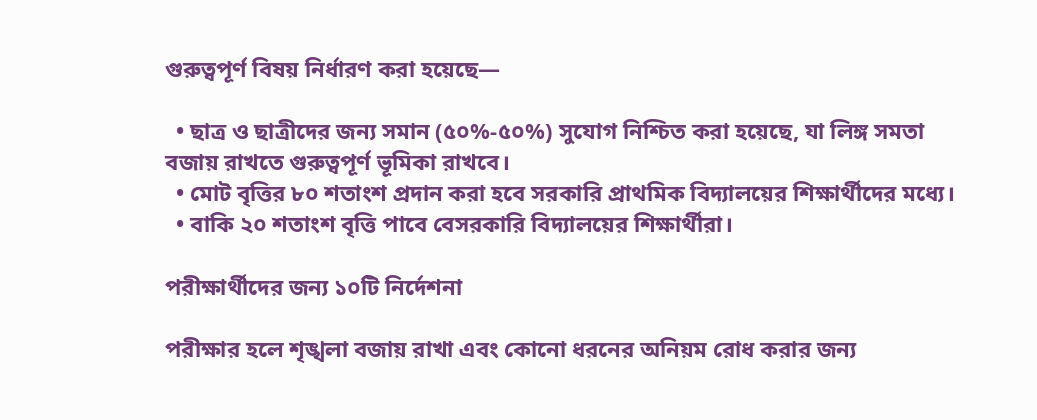গুরুত্বপূর্ণ বিষয় নির্ধারণ করা হয়েছে—

  • ছাত্র ও ছাত্রীদের জন্য সমান (৫০%-৫০%) সুযোগ নিশ্চিত করা হয়েছে, যা লিঙ্গ সমতা বজায় রাখতে গুরুত্বপূর্ণ ভূমিকা রাখবে।
  • মোট বৃত্তির ৮০ শতাংশ প্রদান করা হবে সরকারি প্রাথমিক বিদ্যালয়ের শিক্ষার্থীদের মধ্যে।
  • বাকি ২০ শতাংশ বৃত্তি পাবে বেসরকারি বিদ্যালয়ের শিক্ষার্থীরা।

পরীক্ষার্থীদের জন্য ১০টি নির্দেশনা

পরীক্ষার হলে শৃঙ্খলা বজায় রাখা এবং কোনো ধরনের অনিয়ম রোধ করার জন্য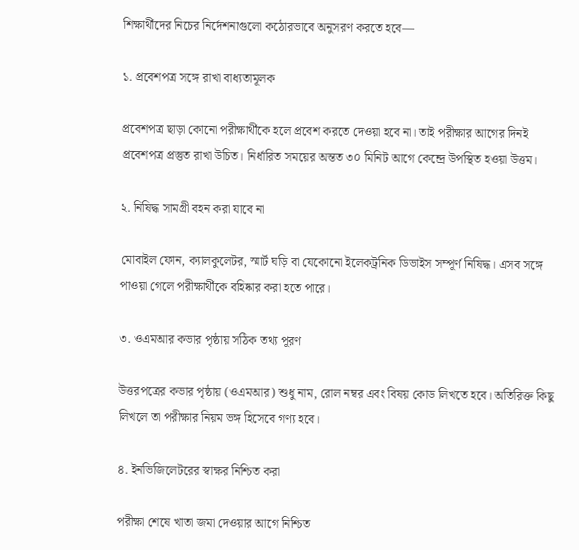শিক্ষার্থীদের নিচের নির্দেশনাগুলো কঠোরভাবে অনুসরণ করতে হবে—

১. প্রবেশপত্র সঙ্গে রাখা বাধ্যতামূলক

প্রবেশপত্র ছাড়া কোনো পরীক্ষার্থীকে হলে প্রবেশ করতে দেওয়া হবে না। তাই পরীক্ষার আগের দিনই প্রবেশপত্র প্রস্তুত রাখা উচিত। নির্ধারিত সময়ের অন্তত ৩০ মিনিট আগে কেন্দ্রে উপস্থিত হওয়া উত্তম।

২. নিষিদ্ধ সামগ্রী বহন করা যাবে না

মোবাইল ফোন, ক্যালকুলেটর, স্মার্ট ঘড়ি বা যেকোনো ইলেকট্রনিক ডিভাইস সম্পূর্ণ নিষিদ্ধ। এসব সঙ্গে পাওয়া গেলে পরীক্ষার্থীকে বহিষ্কার করা হতে পারে।

৩. ওএমআর কভার পৃষ্ঠায় সঠিক তথ্য পূরণ

উত্তরপত্রের কভার পৃষ্ঠায় (ওএমআর) শুধু নাম, রোল নম্বর এবং বিষয় কোড লিখতে হবে। অতিরিক্ত কিছু লিখলে তা পরীক্ষার নিয়ম ভঙ্গ হিসেবে গণ্য হবে।

৪. ইনভিজিলেটরের স্বাক্ষর নিশ্চিত করা

পরীক্ষা শেষে খাতা জমা দেওয়ার আগে নিশ্চিত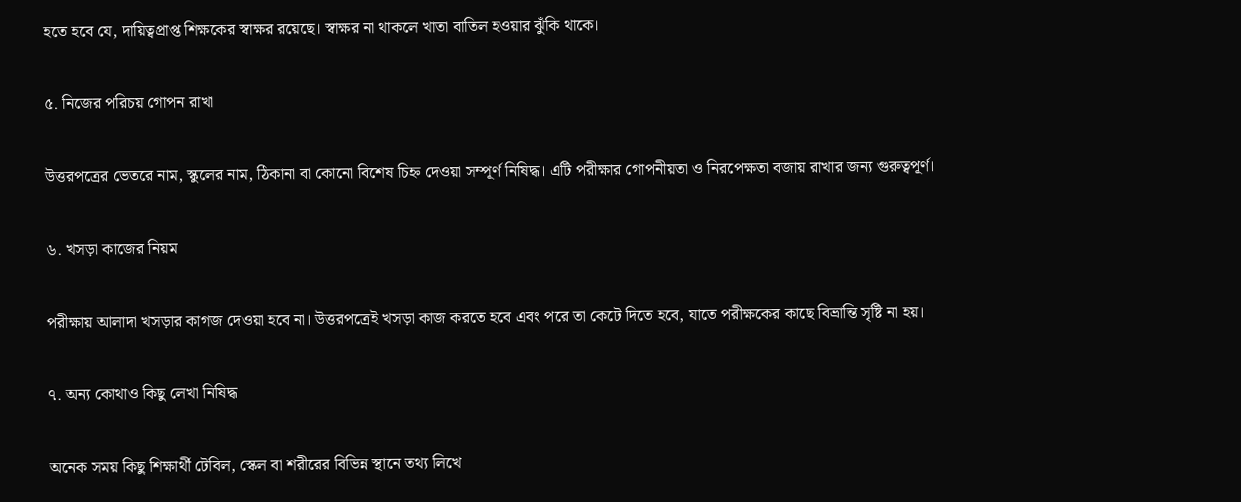হতে হবে যে, দায়িত্বপ্রাপ্ত শিক্ষকের স্বাক্ষর রয়েছে। স্বাক্ষর না থাকলে খাতা বাতিল হওয়ার ঝুঁকি থাকে।

৫. নিজের পরিচয় গোপন রাখা

উত্তরপত্রের ভেতরে নাম, স্কুলের নাম, ঠিকানা বা কোনো বিশেষ চিহ্ন দেওয়া সম্পূর্ণ নিষিদ্ধ। এটি পরীক্ষার গোপনীয়তা ও নিরপেক্ষতা বজায় রাখার জন্য গুরুত্বপূর্ণ।

৬. খসড়া কাজের নিয়ম

পরীক্ষায় আলাদা খসড়ার কাগজ দেওয়া হবে না। উত্তরপত্রেই খসড়া কাজ করতে হবে এবং পরে তা কেটে দিতে হবে, যাতে পরীক্ষকের কাছে বিভ্রান্তি সৃষ্টি না হয়।

৭. অন্য কোথাও কিছু লেখা নিষিদ্ধ

অনেক সময় কিছু শিক্ষার্থী টেবিল, স্কেল বা শরীরের বিভিন্ন স্থানে তথ্য লিখে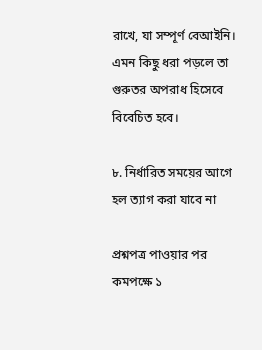রাখে, যা সম্পূর্ণ বেআইনি। এমন কিছু ধরা পড়লে তা গুরুতর অপরাধ হিসেবে বিবেচিত হবে।

৮. নির্ধারিত সময়ের আগে হল ত্যাগ করা যাবে না

প্রশ্নপত্র পাওয়ার পর কমপক্ষে ১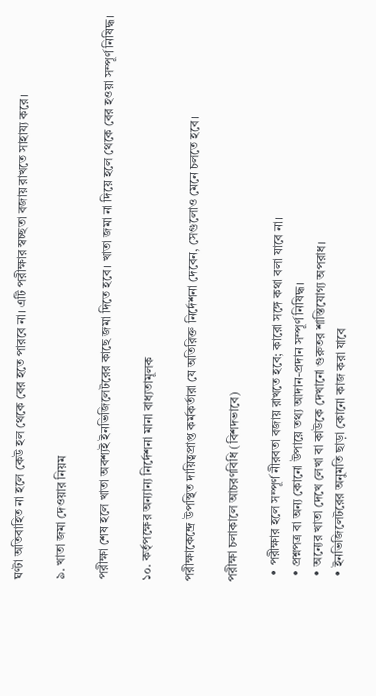ঘণ্টা অতিবাহিত না হলে কেউ হল থেকে বের হতে পারবে না। এটি পরীক্ষার স্বচ্ছতা বজায় রাখতে সাহায্য করে।

৯. খাতা জমা দেওয়ার নিয়ম

পরীক্ষা শেষ হলে খাতা অবশ্যই ইনভিজিলেটরের কাছে জমা দিতে হবে। খাতা জমা না দিয়ে হলে থেকে বের হওয়া সম্পূর্ণ নিষিদ্ধ।

১০. কর্তৃপক্ষের অন্যান্য নির্দেশনা মানা বাধ্যতামূলক

পরীক্ষাকেন্দ্রে উপস্থিত দায়িত্বপ্রাপ্ত কর্মকর্তারা যে অতিরিক্ত নির্দেশনা দেবেন, সেগুলোও মেনে চলতে হবে।

পরীক্ষা চলাকালে আচরণবিধি (বিশদভাবে)

  • পরীক্ষার হলে সম্পূর্ণ নীরবতা বজায় রাখতে হবে; কারো সঙ্গে কথা বলা যাবে না।
  • প্রশ্নপত্র বা অন্য কোনো উপায়ে তথ্য আদান-প্রদান সম্পূর্ণ নিষিদ্ধ।
  • অন্যের খাতা দেখে লেখা বা কাউকে দেখানো গুরুতর শাস্তিযোগ্য অপরাধ।
  • ইনভিজিলেটরের অনুমতি ছাড়া কোনো কাজ করা যাবে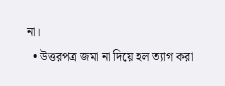না।
  • উত্তরপত্র জমা না দিয়ে হল ত্যাগ করা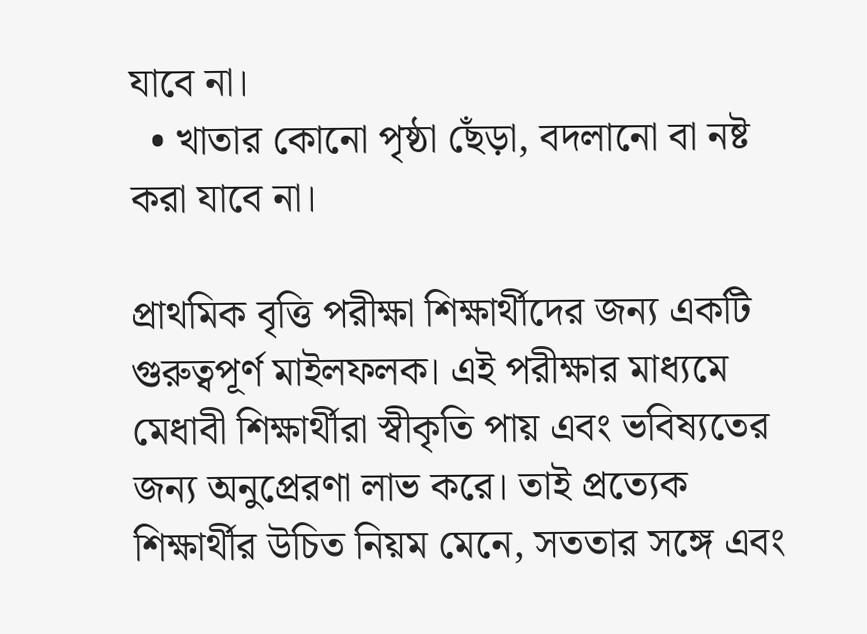যাবে না।
  • খাতার কোনো পৃষ্ঠা ছেঁড়া, বদলানো বা নষ্ট করা যাবে না।

প্রাথমিক বৃত্তি পরীক্ষা শিক্ষার্থীদের জন্য একটি গুরুত্বপূর্ণ মাইলফলক। এই পরীক্ষার মাধ্যমে মেধাবী শিক্ষার্থীরা স্বীকৃতি পায় এবং ভবিষ্যতের জন্য অনুপ্রেরণা লাভ করে। তাই প্রত্যেক শিক্ষার্থীর উচিত নিয়ম মেনে, সততার সঙ্গে এবং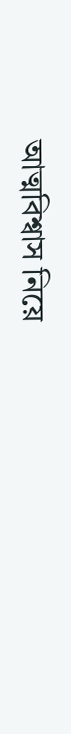আত্মবিশ্বাস নিয়ে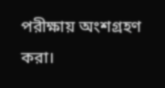পরীক্ষায় অংশগ্রহণ করা।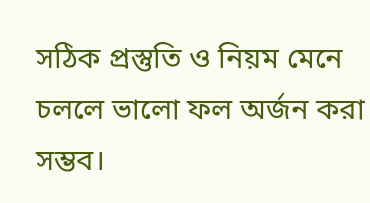সঠিক প্রস্তুতি ও নিয়ম মেনে চললে ভালো ফল অর্জন করা সম্ভব।